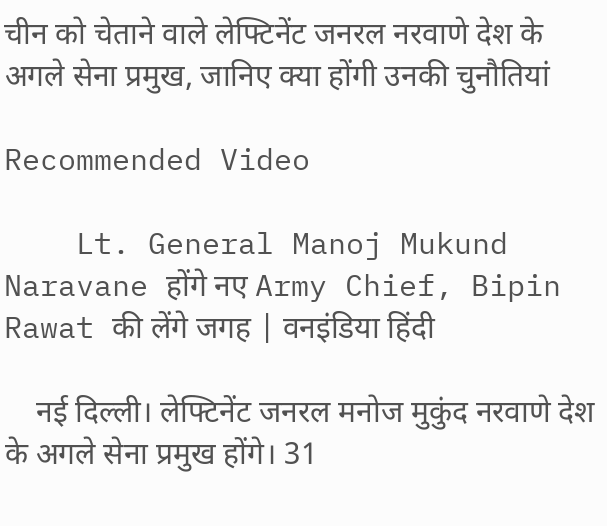चीन को चेताने वाले लेफ्टिनेंट जनरल नरवाणे देश के अगले सेना प्रमुख, जानिए क्‍या होंगी उनकी चुनौतियां

Recommended Video

    Lt. General Manoj Mukund Naravane होंगे नए Army Chief, Bipin Rawat की लेंगे जगह | वनइंडिया हिंदी

    नई दिल्‍ली। लेफ्टिनेंट जनरल मनोज मुकुंद नरवाणे देश के अगले सेना प्रमुख होंगे। 31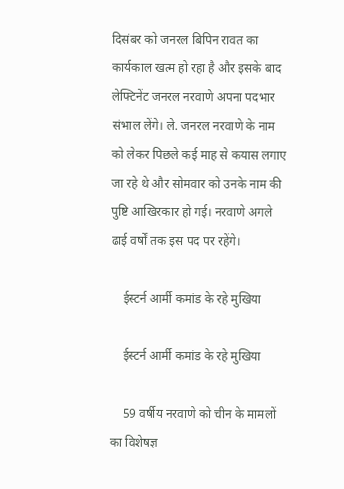दिसंबर को जनरल बिपिन रावत का कार्यकाल खत्‍म हो रहा है और इसके बाद लेफ्टिनेंट जनरल नरवाणे अपना पदभार संभाल लेंगे। ले. जनरल नरवाणे के नाम को लेकर पिछले कई माह से कयास लगाए जा रहे थे और सोमवार को उनके नाम की पुष्टि आखिरकार हो गई। नरवाणे अगले ढाई वर्षों तक इस पद पर रहेंगे।

    ईस्‍टर्न आर्मी कमांड के रहे मुखिया

    ईस्‍टर्न आर्मी कमांड के रहे मुखिया

    59 वर्षीय नरवाणे को चीन के मामलों का विशेषज्ञ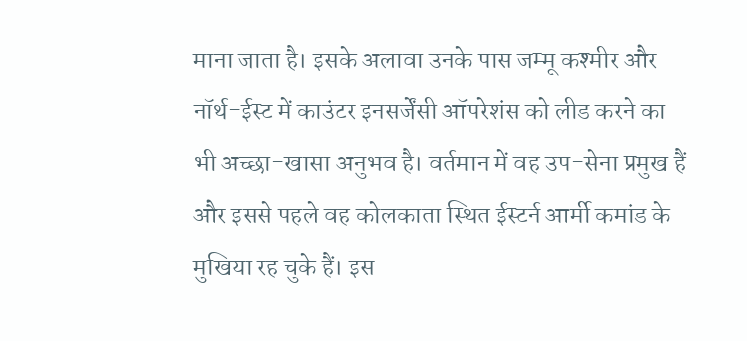माना जाता है। इसके अलावा उनके पास जम्‍मू कश्‍मीर और नॉर्थ-ईस्‍ट में काउंटर इनसर्जेंसी ऑपरेशंस को लीड करने का भी अच्‍छा-खासा अनुभव है। वर्तमान में वह उप-सेना प्रमुख हैं और इससे पहले वह कोलकाता स्थित ईस्‍टर्न आर्मी कमांड के मुखिया रह चुके हैं। इस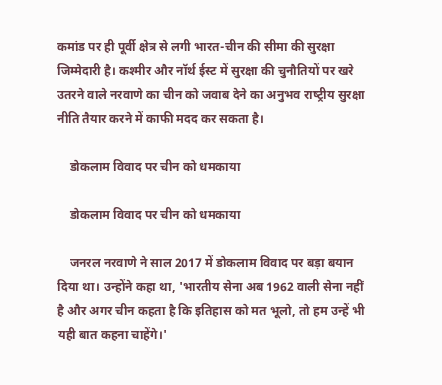कमांड पर ही पूर्वी क्षेत्र से लगी भारत-चीन की सीमा की सुरक्षा जिम्‍मेदारी है। कश्‍मीर और नॉर्थ ईस्‍ट में सुरक्षा की चुनौतियों पर खरे उतरने वाले नरवाणे का चीन को जवाब देने का अनुभव राष्‍ट्रीय सुरक्षा नीति तैयार करने में काफी मदद कर सकता है।

    डोकलाम विवाद पर चीन को धमकाया

    डोकलाम विवाद पर चीन को धमकाया

    जनरल नरवाणे ने साल 2017 में डोकलाम विवाद पर बड़ा बयान दिया था। उन्‍होंने कहा था, 'भारतीय सेना अब 1962 वाली सेना नहीं है और अगर चीन कहता है कि इतिहास को मत भूलो, तो हम उन्‍हें भी यही बात कहना चाहेंगे।'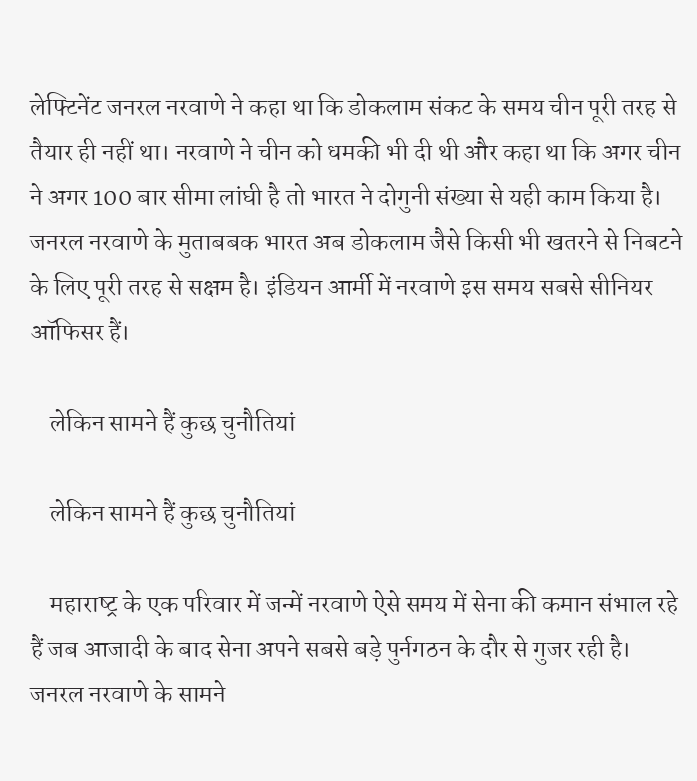लेफ्टिनेंट जनरल नरवाणे ने कहा था कि डोकलाम संकट के समय चीन पूरी तरह से तैयार ही नहीं था। नरवाणे ने चीन को धमकी भी दी थी और कहा था कि अगर चीन ने अगर 100 बार सीमा लांघी है तो भारत ने दोगुनी संख्‍या से यही काम किया है। जनरल नरवाणे के मुताबबक भारत अब डोकलाम जैसे किसी भी खतरने से निबटने के लिए पूरी तरह से सक्षम है। इंडियन आर्मी में नरवाणे इस समय सबसे सीनियर ऑफिसर हैं।

    लेकिन सामने हैं कुछ चुनौतियां

    लेकिन सामने हैं कुछ चुनौतियां

    महाराष्‍ट्र के एक परिवार में जन्‍में नरवाणे ऐसे समय में सेना की कमान संभाल रहे हैं जब आजादी के बाद सेना अपने सबसे बड़े पुर्नगठन के दौर से गुजर रही है। जनरल नरवाणे के सामने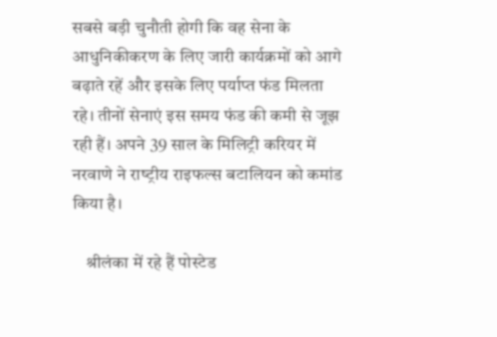सबसे बड़ी चुनौती होगी कि वह सेना के आधुनिकीकरण के लिए जारी कार्यक्रमों को आगे बढ़ाते रहें और इसके लिए पर्याप्‍त फंड मिलता रहे। तीनों सेनाएं इस समय फंड की कमी से जूझ रही हैं। अपने 39 साल के मिलिट्री करियर में नरवाणे ने राष्‍ट्रीय राइफल्‍स बटालियन को कमांड किया है।

    श्रीलंका में रहे हैं पोस्‍टेड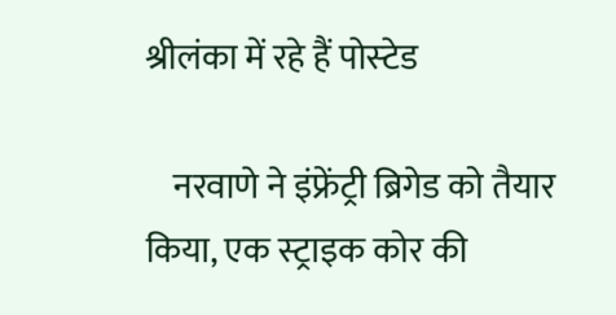श्रीलंका में रहे हैं पोस्‍टेड

    नरवाणे ने इंफ्रेंट्री ब्रिगेड को तैयार किया, एक स्‍ट्राइक कोर की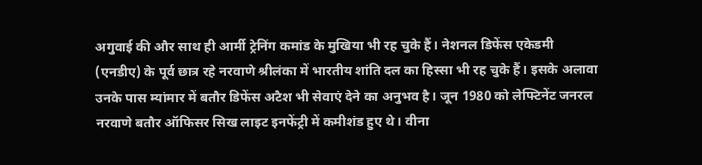अगुवाई की और साथ ही आर्मी ट्रेनिंग कमांड के मुखिया भी रह चुके हैं। नेशनल डिफेंस एकेडमी (एनडीए) के पूर्व छात्र रहे नरवाणे श्रीलंका में भारतीय शांति दल का हिस्‍सा भी रह चुके हैं। इसके अलावा उनके पास म्‍यांमार में बतौर डिफेंस अटैश भी सेवाएं देने का अनुभव है। जून 1980 को लेफ्टिनेंट जनरल नरवाणे बतौर ऑफिसर सिख लाइट इनफेंट्री में कमीशंड हुए थे। वीना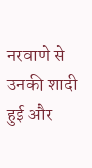नरवाणे से उनकी शादी हुई और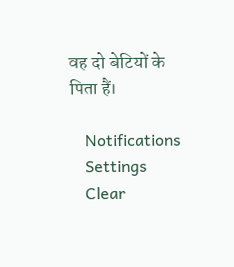वह दो बेटियों के पिता हैं।

    Notifications
    Settings
    Clear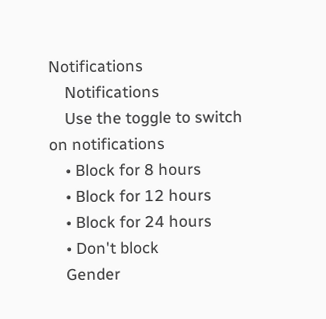Notifications
    Notifications
    Use the toggle to switch on notifications
    • Block for 8 hours
    • Block for 12 hours
    • Block for 24 hours
    • Don't block
    Gender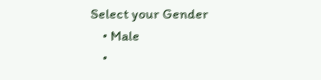Select your Gender
    • Male
    •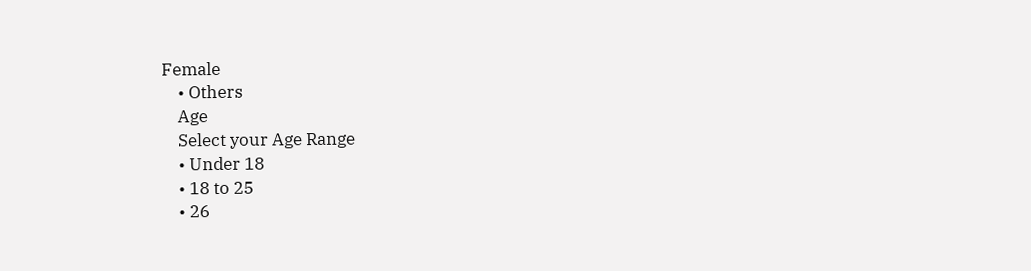Female
    • Others
    Age
    Select your Age Range
    • Under 18
    • 18 to 25
    • 26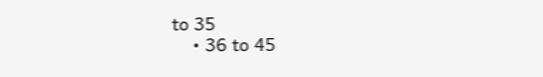to 35
    • 36 to 45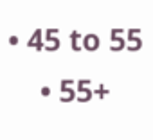• 45 to 55
    • 55+